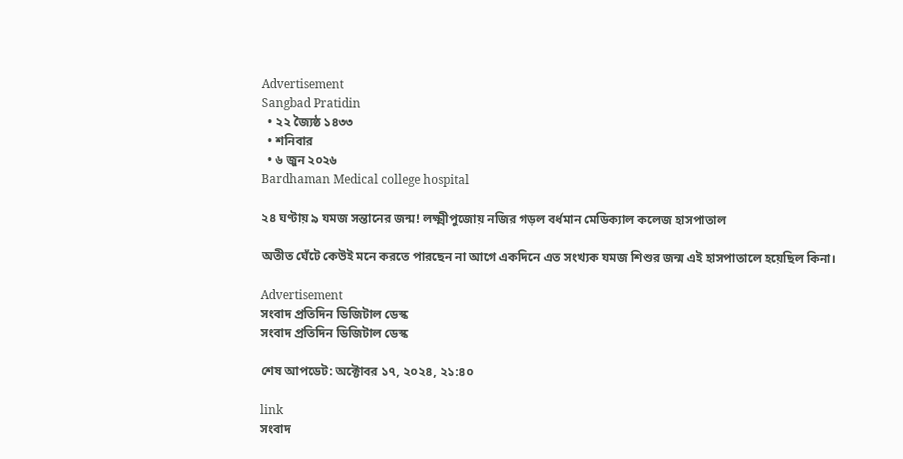Advertisement
Sangbad Pratidin
  • ২২ জ্যৈষ্ঠ ১৪৩৩
  • শনিবার
  • ৬ জুন ২০২৬
Bardhaman Medical college hospital

২৪ ঘণ্টায় ৯ যমজ সন্তানের জন্ম! লক্ষ্মীপুজোয় নজির গড়ল বর্ধমান মেডিক্যাল কলেজ হাসপাতাল

অতীত ঘেঁটে কেউই মনে করতে পারছেন না আগে একদিনে এত সংখ্যক যমজ শিশুর জন্ম এই হাসপাতালে হয়েছিল কিনা।

Advertisement
সংবাদ প্রতিদিন ডিজিটাল ডেস্ক
সংবাদ প্রতিদিন ডিজিটাল ডেস্ক

শেষ আপডেট: অক্টোবর ১৭, ২০২৪, ২১:৪০

link
সংবাদ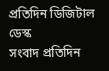প্রতিদিন ডিজিটাল ডেস্ক
সংবাদ প্রতিদিন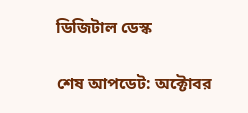ডিজিটাল ডেস্ক

শেষ আপডেট: অক্টোবর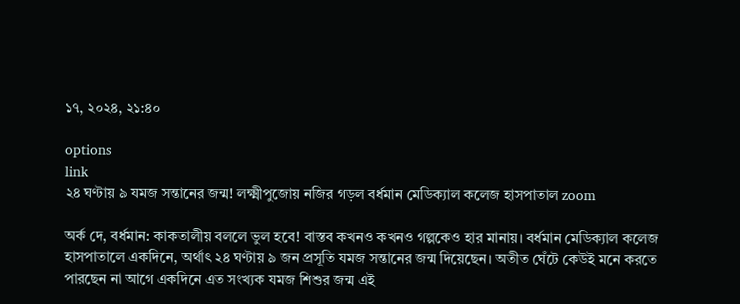১৭, ২০২৪, ২১:৪০

options
link
২৪ ঘণ্টায় ৯ যমজ সন্তানের জন্ম! লক্ষ্মীপুজোয় নজির গড়ল বর্ধমান মেডিক্যাল কলেজ হাসপাতাল zoom

অর্ক দে, বর্ধমান: কাকতালীয় বললে ভুল হবে! বাস্তব কখনও কখনও গল্পকেও হার মানায়। বর্ধমান মেডিক্যাল কলেজ হাসপাতালে একদিনে, অর্থাৎ ২৪ ঘণ্টায় ৯ জন প্রসূতি যমজ সন্তানের জন্ম দিয়েছেন। অতীত ঘেঁটে কেউই মনে করতে পারছেন না আগে একদিনে এত সংখ্যক যমজ শিশুর জন্ম এই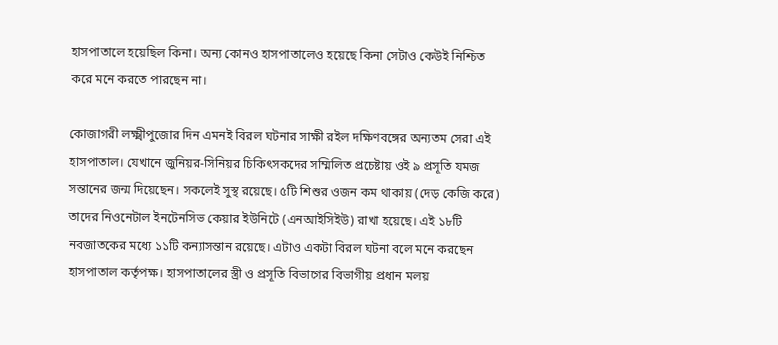হাসপাতালে হয়েছিল কিনা। অন্য কোনও হাসপাতালেও হয়েছে কিনা সেটাও কেউই নিশ্চিত করে মনে করতে পারছেন না।

কোজাগরী লক্ষ্মীপুজোর দিন এমনই বিরল ঘটনার সাক্ষী রইল দক্ষিণবঙ্গের অন্যতম সেরা এই হাসপাতাল। যেখানে জুনিয়র-সিনিয়র চিকিৎসকদের সম্মিলিত প্রচেষ্টায় ওই ৯ প্রসূতি যমজ সন্তানের জন্ম দিয়েছেন। সকলেই সুস্থ রয়েছে। ৫টি শিশুর ওজন কম থাকায় (দেড় কেজি করে) তাদের নিওনেটাল ইনটেনসিভ কেয়ার ইউনিটে (এনআইসিইউ) রাখা হয়েছে। এই ১৮টি নবজাতকের মধ্যে ১১টি কন্যাসন্তান রয়েছে। এটাও একটা বিরল ঘটনা বলে মনে করছেন হাসপাতাল কর্তৃপক্ষ। হাসপাতালের স্ত্রী ও প্রসূতি বিভাগের বিভাগীয় প্রধান মলয়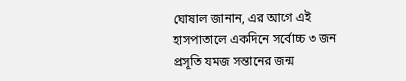ঘোষাল জানান, এর আগে এই হাসপাতালে একদিনে সর্বোচ্চ ৩ জন প্রসূতি যমজ সন্তানের জন্ম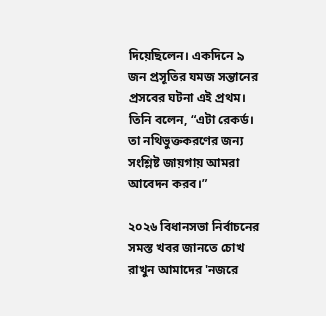দিয়েছিলেন। একদিনে ৯ জন প্রসূতির যমজ সন্তানের প্রসবের ঘটনা এই প্রথম। তিনি বলেন, “এটা রেকর্ড। তা নথিভুক্তকরণের জন্য সংশ্লিষ্ট জায়গায় আমরা আবেদন করব।”

২০২৬ বিধানসভা নির্বাচনের সমস্ত খবর জানতে চোখ রাখুন আমাদের 'নজরে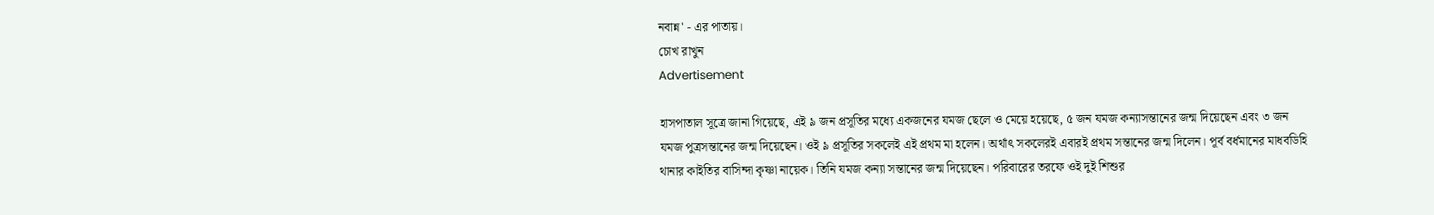নবান্ন' - এর পাতায়।
চোখ রাখুন
Advertisement

হাসপাতাল সূত্রে জানা গিয়েছে, এই ৯ জন প্রসূতির মধ্যে একজনের যমজ ছেলে ও মেয়ে হয়েছে, ৫ জন যমজ কন্যাসন্তানের জন্ম দিয়েছেন এবং ৩ জন যমজ পুত্রসন্তানের জন্ম দিয়েছেন। ওই ৯ প্রসূতির সকলেই এই প্রথম মা হলেন। অর্থাৎ সকলেরই এবারই প্রথম সন্তানের জন্ম দিলেন। পূর্ব বর্ধমানের মাধবডিহি থানার কাইতির বাসিন্দা কৃষ্ণা নায়েক। তিনি যমজ কন্যা সন্তানের জন্ম দিয়েছেন। পরিবারের তরফে ওই দুই শিশুর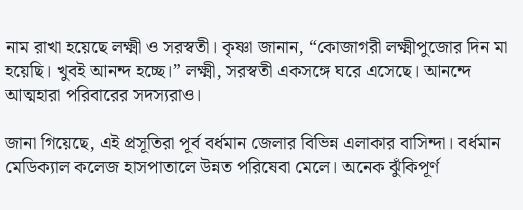নাম রাখা হয়েছে লক্ষ্মী ও সরস্বতী। কৃষ্ণা জানান, “কোজাগরী লক্ষ্মীপুজোর দিন মা হয়েছি। খুবই আনন্দ হচ্ছে।” লক্ষ্মী, সরস্বতী একসঙ্গে ঘরে এসেছে। আনন্দে আত্মহারা পরিবারের সদস্যরাও।

জানা গিয়েছে, এই প্রসূতিরা পূর্ব বর্ধমান জেলার বিভিন্ন এলাকার বাসিন্দা। বর্ধমান মেডিক্যাল কলেজ হাসপাতালে উন্নত পরিষেবা মেলে। অনেক ঝুঁকিপূর্ণ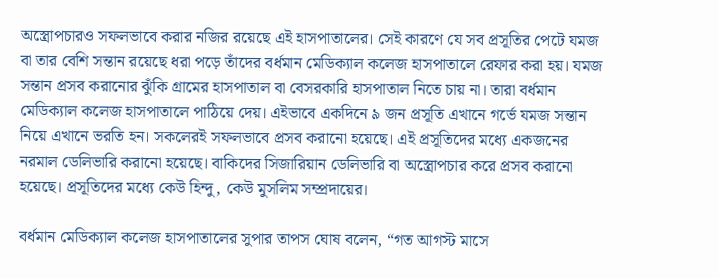অস্ত্রোপচারও সফলভাবে করার নজির রয়েছে এই হাসপাতালের। সেই কারণে যে সব প্রসূতির পেটে যমজ বা তার বেশি সন্তান রয়েছে ধরা পড়ে তাঁদের বর্ধমান মেডিক্যাল কলেজ হাসপাতালে রেফার করা হয়। যমজ সন্তান প্রসব করানোর ঝুঁকি গ্রামের হাসপাতাল বা বেসরকারি হাসপাতাল নিতে চায় না। তারা বর্ধমান মেডিক্যাল কলেজ হাসপাতালে পাঠিয়ে দেয়। এইভাবে একদিনে ৯ জন প্রসূতি এখানে গর্ভে যমজ সন্তান নিয়ে এখানে ভরতি হন। সকলেরই সফলভাবে প্রসব করানো হয়েছে। এই প্রসূতিদের মধ্যে একজনের নরমাল ডেলিভারি করানো হয়েছে। বাকিদের সিজারিয়ান ডেলিভারি বা অস্ত্রোপচার করে প্রসব করানো হয়েছে। প্রসূতিদের মধ্যে কেউ হিন্দু, কেউ মুসলিম সম্প্রদায়ের।

বর্ধমান মেডিক্যাল কলেজ হাসপাতালের সুপার তাপস ঘোষ বলেন, “গত আগস্ট মাসে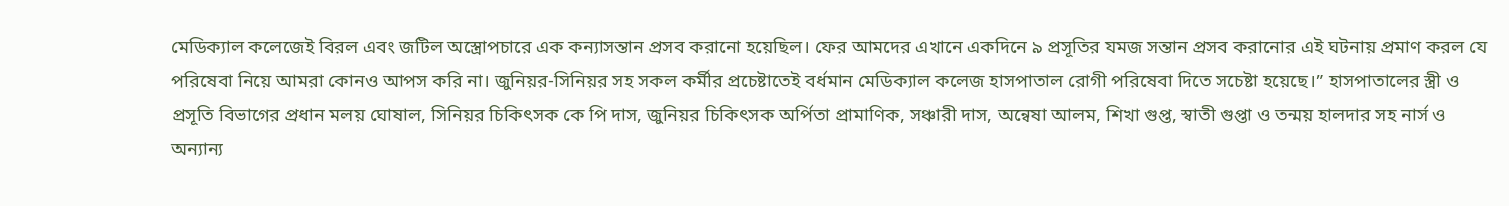মেডিক্যাল কলেজেই বিরল এবং জটিল অস্ত্রোপচারে এক কন্যাসন্তান প্রসব করানো হয়েছিল। ফের আমদের এখানে একদিনে ৯ প্রসূতির যমজ সন্তান প্রসব করানোর এই ঘটনায় প্রমাণ করল যে পরিষেবা নিয়ে আমরা কোনও আপস করি না। জুনিয়র-সিনিয়র সহ সকল কর্মীর প্রচেষ্টাতেই বর্ধমান মেডিক্যাল কলেজ হাসপাতাল রোগী পরিষেবা দিতে সচেষ্টা হয়েছে।” হাসপাতালের স্ত্রী ও প্রসূতি বিভাগের প্রধান মলয় ঘোষাল, সিনিয়র চিকিৎসক কে পি দাস, জুনিয়র চিকিৎসক অর্পিতা প্রামাণিক, সঞ্চারী দাস, অন্বেষা আলম, শিখা গুপ্ত, স্বাতী গুপ্তা ও তন্ময় হালদার সহ নার্স ও অন্যান্য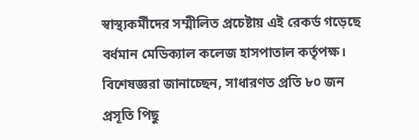স্বাস্থ্যকর্মীদের সম্মীলিত প্রচেষ্টায় এই রেকর্ড গড়েছে বর্ধমান মেডিক্যাল কলেজ হাসপাতাল কর্তৃপক্ষ। বিশেষজ্ঞরা জানাচ্ছেন, সাধারণত প্রতি ৮০ জন প্রসূতি পিছু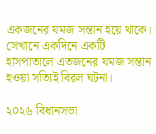একজনের যমজ সন্তান হয়ে থাকে। সেখানে একদিনে একটি হাসপাতালে এতজনের যমজ সন্তান হওয়া সত্যিই বিরল ঘটনা।

২০২৬ বিধানসভা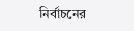নির্বাচনের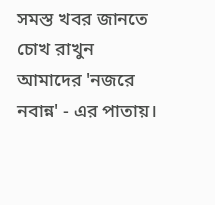সমস্ত খবর জানতে চোখ রাখুন আমাদের 'নজরে নবান্ন' - এর পাতায়।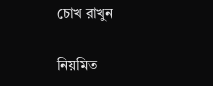চোখ রাখুন

নিয়মিত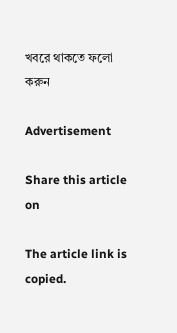খবরে থাকতে ফলো করুন

Advertisement

Share this article on

The article link is copied.